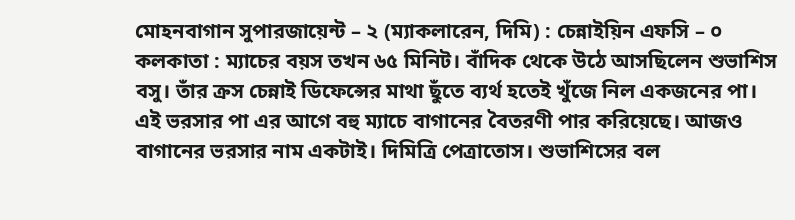মোহনবাগান সুপারজায়েন্ট – ২ (ম্যাকলারেন, দিমি) : চেন্নাইয়িন এফসি – ০
কলকাতা : ম্যাচের বয়স তখন ৬৫ মিনিট। বাঁদিক থেকে উঠে আসছিলেন শুভাশিস বসু। তাঁর ক্রস চেন্নাই ডিফেন্সের মাথা ছুঁতে ব্যর্থ হতেই খুঁজে নিল একজনের পা। এই ভরসার পা এর আগে বহু ম্যাচে বাগানের বৈতরণী পার করিয়েছে। আজও বাগানের ভরসার নাম একটাই। দিমিত্রি পেত্রাতোস। শুভাশিসের বল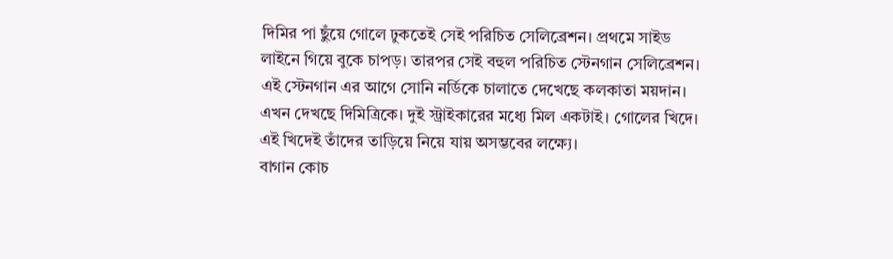দিমির পা ছুঁয়ে গোলে ঢুকতেই সেই পরিচিত সেলিব্রেশন। প্রথমে সাইড লাইনে গিয়ে বুকে চাপড়। তারপর সেই বহুল পরিচিত স্টেনগান সেলিব্রেশন। এই স্টেনগান এর আগে সোনি নর্ডিকে চালাতে দেখেছে কলকাতা ময়দান। এখন দেখছে দিমিত্রিকে। দুই স্ট্রাইকারের মধ্যে মিল একটাই। গোলের খিদে। এই খিদেই তাঁদের তাড়িয়ে নিয়ে যায় অসম্ভবের লক্ষ্যে।
বাগান কোচ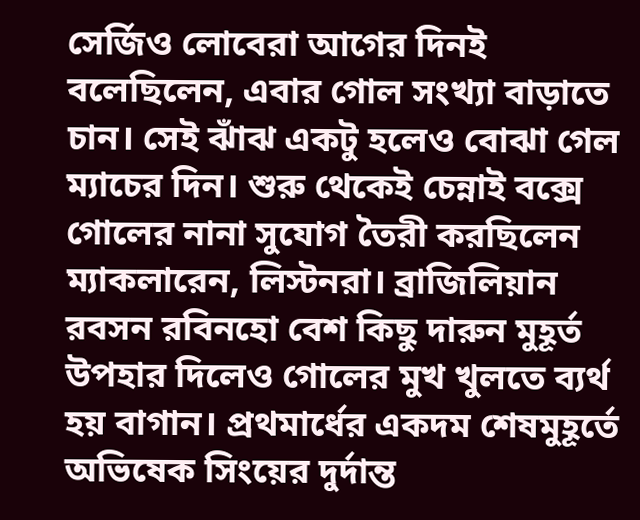সের্জিও লোবেরা আগের দিনই বলেছিলেন, এবার গোল সংখ্যা বাড়াতে চান। সেই ঝাঁঝ একটু হলেও বোঝা গেল ম্যাচের দিন। শুরু থেকেই চেন্নাই বক্সে গোলের নানা সুযোগ তৈরী করছিলেন ম্যাকলারেন, লিস্টনরা। ব্রাজিলিয়ান রবসন রবিনহো বেশ কিছু দারুন মুহূর্ত উপহার দিলেও গোলের মুখ খুলতে ব্যর্থ হয় বাগান। প্রথমার্ধের একদম শেষমুহূর্তে অভিষেক সিংয়ের দুর্দান্ত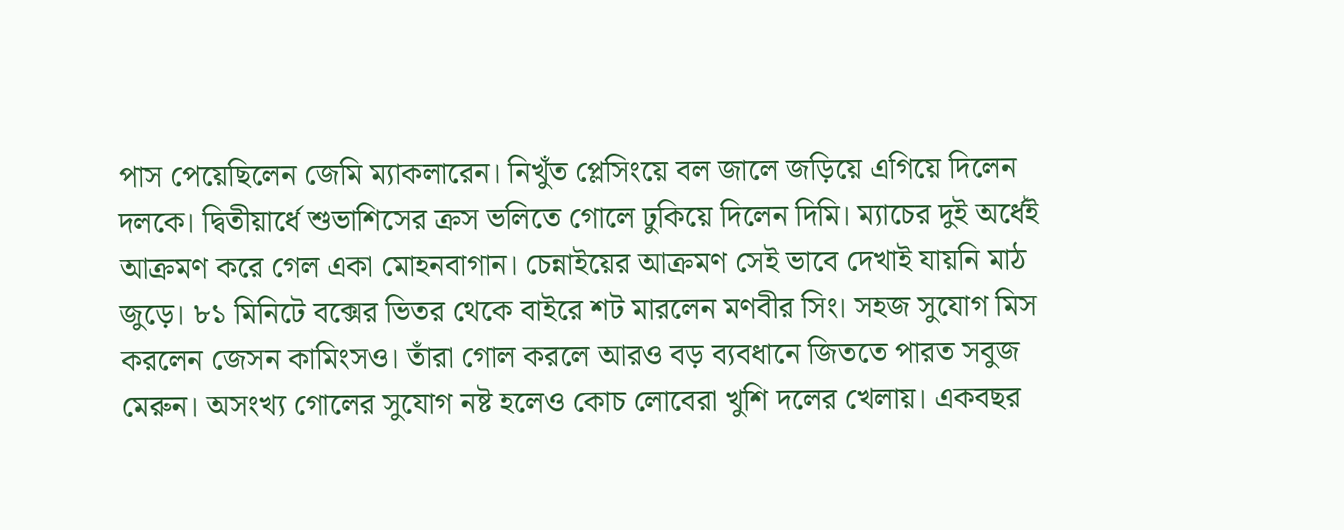পাস পেয়েছিলেন জেমি ম্যাকলারেন। নিখুঁত প্লেসিংয়ে বল জালে জড়িয়ে এগিয়ে দিলেন দলকে। দ্বিতীয়ার্ধে শুভাশিসের ক্রস ভলিতে গোলে ঢুকিয়ে দিলেন দিমি। ম্যাচের দুই অর্ধেই আক্রমণ করে গেল একা মোহনবাগান। চেন্নাইয়ের আক্রমণ সেই ভাবে দেখাই যায়নি মাঠ জুড়ে। ৮১ মিনিটে বক্সের ভিতর থেকে বাইরে শট মারলেন মণবীর সিং। সহজ সুযোগ মিস করলেন জেসন কামিংসও। তাঁরা গোল করলে আরও বড় ব্যবধানে জিততে পারত সবুজ মেরুন। অসংখ্য গোলের সুযোগ নষ্ট হলেও কোচ লোবেরা খুশি দলের খেলায়। একবছর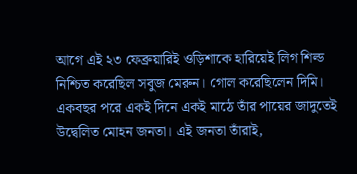আগে এই ২৩ ফেব্রুয়ারিই ওড়িশাকে হারিয়েই লিগ শিল্ড নিশ্চিত করেছিল সবুজ মেরুন। গোল করেছিলেন দিমি। একবছর পরে একই দিনে একই মাঠে তাঁর পায়ের জাদুতেই উদ্বেলিত মোহন জনতা। এই জনতা তাঁরাই,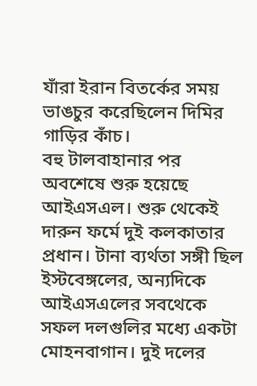যাঁরা ইরান বিতর্কের সময় ভাঙচুর করেছিলেন দিমির গাড়ির কাঁচ।
বহু টালবাহানার পর অবশেষে শুরু হয়েছে আইএসএল। শুরু থেকেই দারুন ফর্মে দুই কলকাতার প্রধান। টানা ব্যর্থতা সঙ্গী ছিল ইস্টবেঙ্গলের, অন্যদিকে আইএসএলের সবথেকে সফল দলগুলির মধ্যে একটা মোহনবাগান। দুই দলের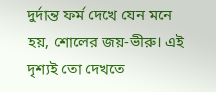দুর্দান্ত ফর্ম দেখে যেন মনে হয়, শোলের জয়-ভীরু। এই দৃশ্যই তো দেখতে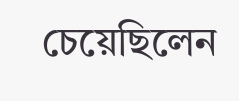চেয়েছিলেন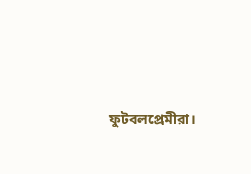ফুটবলপ্রেমীরা।